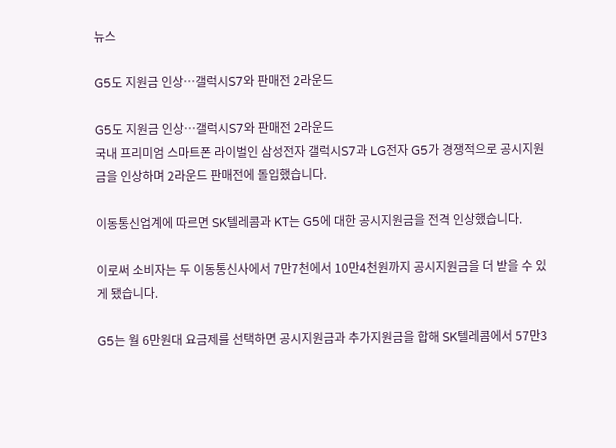뉴스

G5도 지원금 인상…갤럭시S7와 판매전 2라운드

G5도 지원금 인상…갤럭시S7와 판매전 2라운드
국내 프리미엄 스마트폰 라이벌인 삼성전자 갤럭시S7과 LG전자 G5가 경쟁적으로 공시지원금을 인상하며 2라운드 판매전에 돌입했습니다.

이동통신업계에 따르면 SK텔레콤과 KT는 G5에 대한 공시지원금을 전격 인상했습니다.

이로써 소비자는 두 이동통신사에서 7만7천에서 10만4천원까지 공시지원금을 더 받을 수 있게 됐습니다.

G5는 월 6만원대 요금제를 선택하면 공시지원금과 추가지원금을 합해 SK텔레콤에서 57만3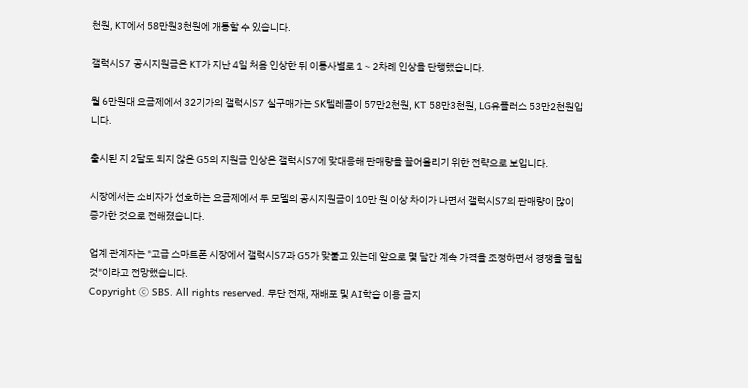천원, KT에서 58만원3천원에 개통할 수 있습니다.

갤럭시S7 공시지원금은 KT가 지난 4일 처음 인상한 뒤 이통사별로 1∼2차례 인상을 단행했습니다.

월 6만원대 요금제에서 32기가의 갤럭시S7 실구매가는 SK텔레콤이 57만2천원, KT 58만3천원, LG유플러스 53만2천원입니다.

출시된 지 2달도 되지 않은 G5의 지원금 인상은 갤럭시S7에 맞대응해 판매량을 끌어올리기 위한 전략으로 보입니다.

시장에서는 소비자가 선호하는 요금제에서 두 모델의 공시지원금이 10만 원 이상 차이가 나면서 갤럭시S7의 판매량이 많이 증가한 것으로 전해졌습니다.

업계 관계자는 "고급 스마트폰 시장에서 갤럭시S7과 G5가 맞붙고 있는데 앞으로 몇 달간 계속 가격을 조정하면서 경쟁을 펼칠 것"이라고 전망했습니다.
Copyright Ⓒ SBS. All rights reserved. 무단 전재, 재배포 및 AI학습 이용 금지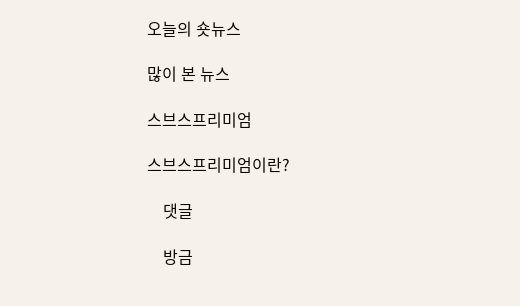오늘의 숏뉴스

많이 본 뉴스

스브스프리미엄

스브스프리미엄이란?

    댓글

    방금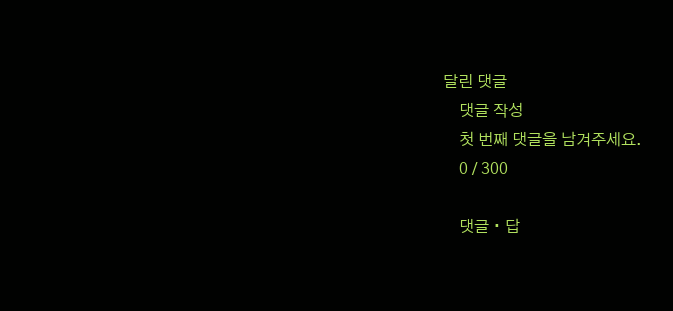달린 댓글
    댓글 작성
    첫 번째 댓글을 남겨주세요.
    0 / 300

    댓글 ∙ 답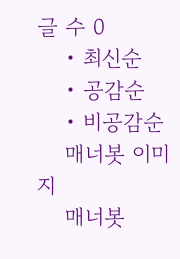글 수 0
    • 최신순
    • 공감순
    • 비공감순
    매너봇 이미지
    매너봇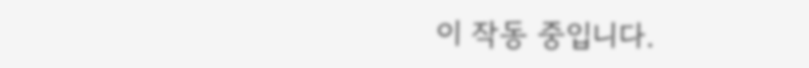이 작동 중입니다.